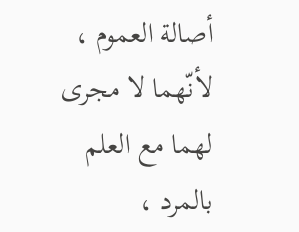أصالة العموم ، لأنّهما لا مجرى لهما مع العلم بالمرد ،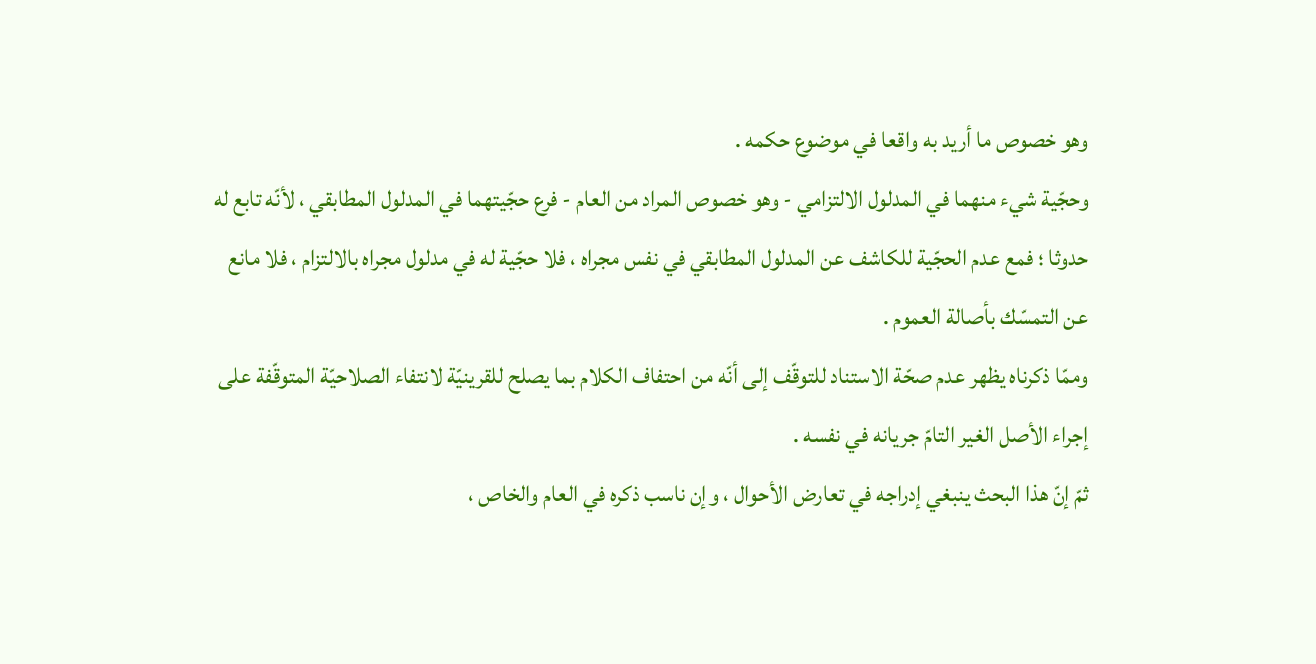وهو خصوص ما أريد به واقعا في موضوع حكمه .
وحجّية شيء منهما في المدلول الالتزامي - وهو خصوص المراد من العام - فرع حجّيتهما في المدلول المطابقي ، لأنّه تابع له حدوثا ؛ فمع عدم الحجّية للكاشف عن المدلول المطابقي في نفس مجراه ، فلا حجّية له في مدلول مجراه بالالتزام ، فلا مانع عن التمسّك بأصالة العموم .
وممّا ذكرناه يظهر عدم صحّة الاستناد للتوقّف إلى أنّه من احتفاف الكلام بما يصلح للقرينيّة لانتفاء الصلاحيّة المتوقّفة على إجراء الأصل الغير التامّ جريانه في نفسه .
ثمّ إنّ هذا البحث ينبغي إدراجه في تعارض الأحوال ، وإن ناسب ذكره في العام والخاص ،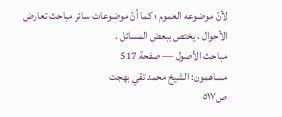لأنّ موضوعه العموم ؛ كما أنّ موضوعات سائر مباحث تعارض الأحوال ، يختص ببعض المسائل .
مباحث الأصول — صفحة 517
مساهمون: الشيخ محمد تقي بهجت
ص٥١٧